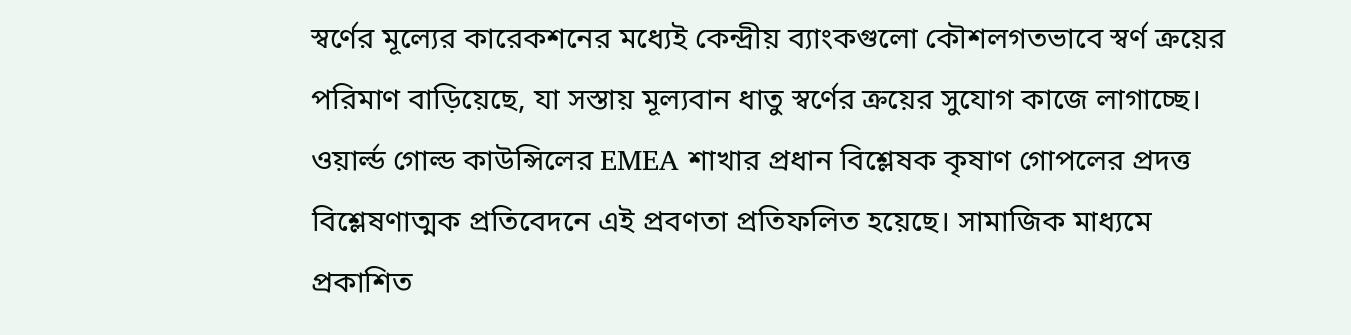স্বর্ণের মূল্যের কারেকশনের মধ্যেই কেন্দ্রীয় ব্যাংকগুলো কৌশলগতভাবে স্বর্ণ ক্রয়ের পরিমাণ বাড়িয়েছে, যা সস্তায় মূল্যবান ধাতু স্বর্ণের ক্রয়ের সুযোগ কাজে লাগাচ্ছে।
ওয়ার্ল্ড গোল্ড কাউন্সিলের EMEA শাখার প্রধান বিশ্লেষক কৃষাণ গোপলের প্রদত্ত বিশ্লেষণাত্মক প্রতিবেদনে এই প্রবণতা প্রতিফলিত হয়েছে। সামাজিক মাধ্যমে প্রকাশিত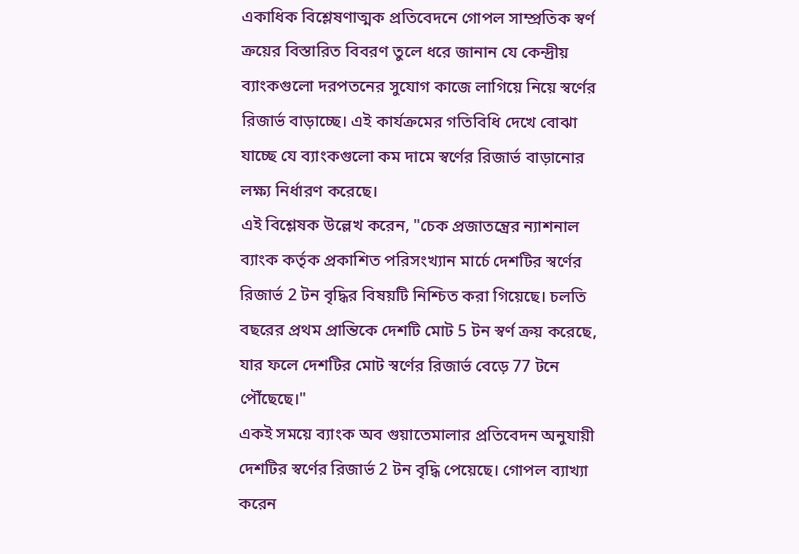একাধিক বিশ্লেষণাত্মক প্রতিবেদনে গোপল সাম্প্রতিক স্বর্ণ ক্রয়ের বিস্তারিত বিবরণ তুলে ধরে জানান যে কেন্দ্রীয় ব্যাংকগুলো দরপতনের সুযোগ কাজে লাগিয়ে নিয়ে স্বর্ণের রিজার্ভ বাড়াচ্ছে। এই কার্যক্রমের গতিবিধি দেখে বোঝা যাচ্ছে যে ব্যাংকগুলো কম দামে স্বর্ণের রিজার্ভ বাড়ানোর লক্ষ্য নির্ধারণ করেছে।
এই বিশ্লেষক উল্লেখ করেন, "চেক প্রজাতন্ত্রের ন্যাশনাল ব্যাংক কর্তৃক প্রকাশিত পরিসংখ্যান মার্চে দেশটির স্বর্ণের রিজার্ভ 2 টন বৃদ্ধির বিষয়টি নিশ্চিত করা গিয়েছে। চলতি বছরের প্রথম প্রান্তিকে দেশটি মোট 5 টন স্বর্ণ ক্রয় করেছে, যার ফলে দেশটির মোট স্বর্ণের রিজার্ভ বেড়ে 77 টনে পৌঁছেছে।"
একই সময়ে ব্যাংক অব গুয়াতেমালার প্রতিবেদন অনুযায়ী দেশটির স্বর্ণের রিজার্ভ 2 টন বৃদ্ধি পেয়েছে। গোপল ব্যাখ্যা করেন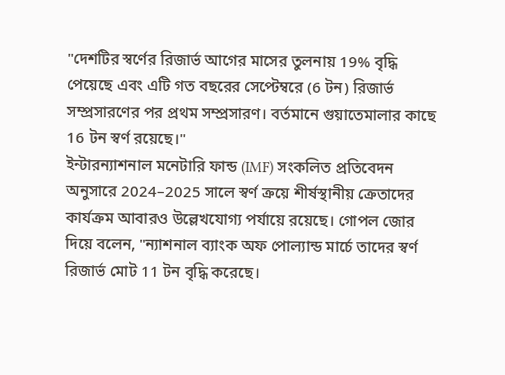"দেশটির স্বর্ণের রিজার্ভ আগের মাসের তুলনায় 19% বৃদ্ধি পেয়েছে এবং এটি গত বছরের সেপ্টেম্বরে (6 টন) রিজার্ভ সম্প্রসারণের পর প্রথম সম্প্রসারণ। বর্তমানে গুয়াতেমালার কাছে 16 টন স্বর্ণ রয়েছে।"
ইন্টারন্যাশনাল মনেটারি ফান্ড (IMF) সংকলিত প্রতিবেদন অনুসারে 2024–2025 সালে স্বর্ণ ক্রয়ে শীর্ষস্থানীয় ক্রেতাদের কার্যক্রম আবারও উল্লেখযোগ্য পর্যায়ে রয়েছে। গোপল জোর দিয়ে বলেন, "ন্যাশনাল ব্যাংক অফ পোল্যান্ড মার্চে তাদের স্বর্ণ রিজার্ভ মোট 11 টন বৃদ্ধি করেছে।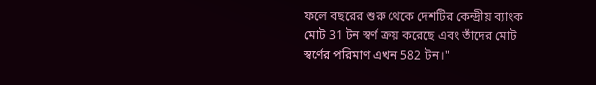ফলে বছরের শুরু থেকে দেশটির কেন্দ্রীয় ব্যাংক মোট 31 টন স্বর্ণ ক্রয় করেছে এবং তাঁদের মোট স্বর্ণের পরিমাণ এখন 582 টন।"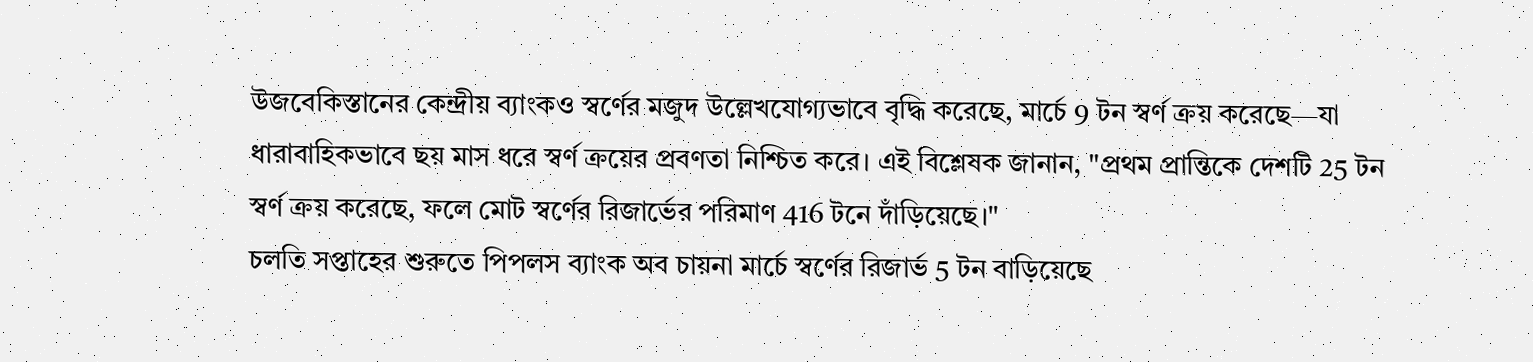উজবেকিস্তানের কেন্দ্রীয় ব্যাংকও স্বর্ণের মজুদ উল্লেখযোগ্যভাবে বৃদ্ধি করেছে, মার্চে 9 টন স্বর্ণ ক্রয় করেছে—যা ধারাবাহিকভাবে ছয় মাস ধরে স্বর্ণ ক্রয়ের প্রবণতা নিশ্চিত করে। এই বিশ্লেষক জানান, "প্রথম প্রান্তিকে দেশটি 25 টন স্বর্ণ ক্রয় করেছে, ফলে মোট স্বর্ণের রিজার্ভের পরিমাণ 416 টনে দাঁড়িয়েছে।"
চলতি সপ্তাহের শুরুতে পিপলস ব্যাংক অব চায়না মার্চে স্বর্ণের রিজার্ভ 5 টন বাড়িয়েছে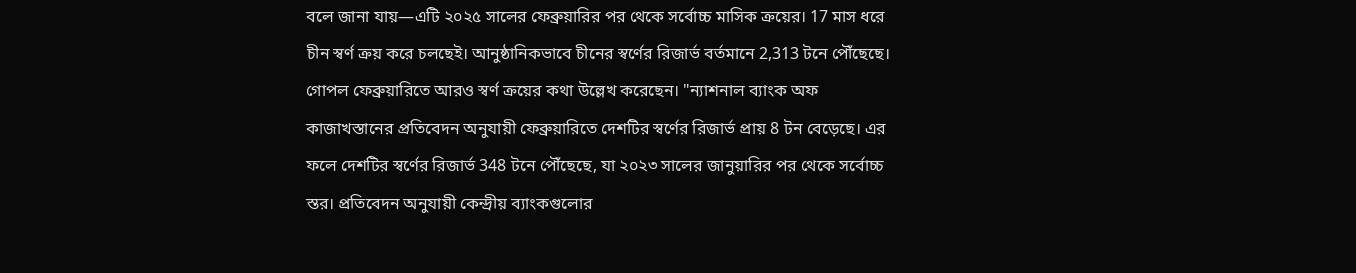বলে জানা যায়—এটি ২০২৫ সালের ফেব্রুয়ারির পর থেকে সর্বোচ্চ মাসিক ক্রয়ের। 17 মাস ধরে চীন স্বর্ণ ক্রয় করে চলছেই। আনুষ্ঠানিকভাবে চীনের স্বর্ণের রিজার্ভ বর্তমানে 2,313 টনে পৌঁছেছে।
গোপল ফেব্রুয়ারিতে আরও স্বর্ণ ক্রয়ের কথা উল্লেখ করেছেন। "ন্যাশনাল ব্যাংক অফ কাজাখস্তানের প্রতিবেদন অনুযায়ী ফেব্রুয়ারিতে দেশটির স্বর্ণের রিজার্ভ প্রায় 8 টন বেড়েছে। এর ফলে দেশটির স্বর্ণের রিজার্ভ 348 টনে পৌঁছেছে, যা ২০২৩ সালের জানুয়ারির পর থেকে সর্বোচ্চ স্তর। প্রতিবেদন অনুযায়ী কেন্দ্রীয় ব্যাংকগুলোর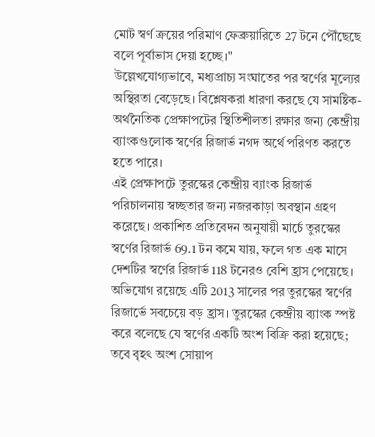মোট স্বর্ণ ক্রয়ের পরিমাণ ফেব্রুয়ারিতে 27 টনে পৌঁছেছে বলে পূর্বাভাস দেয়া হচ্ছে।"
উল্লেখযোগ্যভাবে, মধ্যপ্রাচ্য সংঘাতের পর স্বর্ণের মূল্যের অস্থিরতা বেড়েছে। বিশ্লেষকরা ধারণা করছে যে সামষ্টিক-অর্থনৈতিক প্রেক্ষাপটের স্থিতিশীলতা রক্ষার জন্য কেন্দ্রীয় ব্যাংকগুলোক স্বর্ণের রিজার্ভ নগদ অর্থে পরিণত করতে হতে পারে।
এই প্রেক্ষাপটে তুরস্কের কেন্দ্রীয় ব্যাংক রিজার্ভ পরিচালনায় স্বচ্ছতার জন্য নজরকাড়া অবস্থান গ্রহণ করেছে। প্রকাশিত প্রতিবেদন অনুযায়ী মার্চে তুরস্কের স্বর্ণের রিজার্ভ 69.1 টন কমে যায়, ফলে গত এক মাসে দেশটির স্বর্ণের রিজার্ভ 118 টনেরও বেশি হ্রাস পেয়েছে।
অভিযোগ রয়েছে এটি 2013 সালের পর তুরস্কের স্বর্ণের রিজার্ভে সবচেয়ে বড় হ্রাস। তুরস্কের কেন্দ্রীয় ব্যাংক স্পষ্ট করে বলেছে যে স্বর্ণের একটি অংশ বিক্রি করা হয়েছে; তবে বৃহৎ অংশ সোয়াপ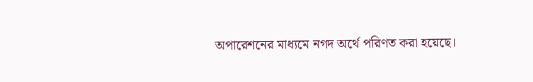অপারেশনের মাধ্যমে নগদ অর্থে পরিণত করা হয়েছে।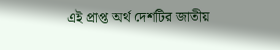এই প্রাপ্ত অর্থ দেশটির জাতীয়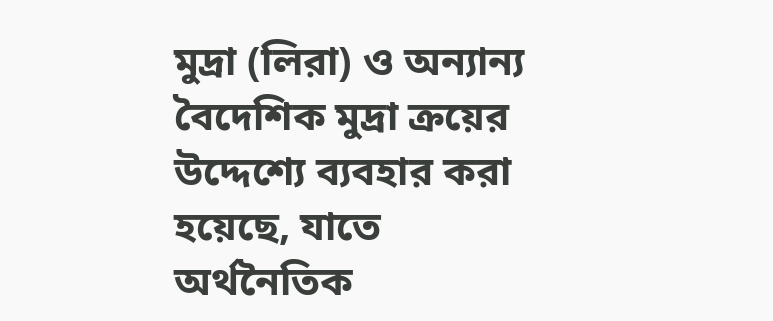মুদ্রা (লিরা) ও অন্যান্য বৈদেশিক মুদ্রা ক্রয়ের উদ্দেশ্যে ব্যবহার করা হয়েছে, যাতে অর্থনৈতিক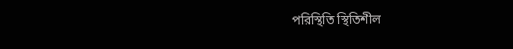পরিস্থিতি স্থিতিশীল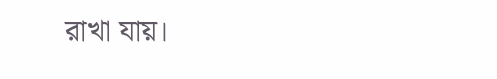রাখা যায়।